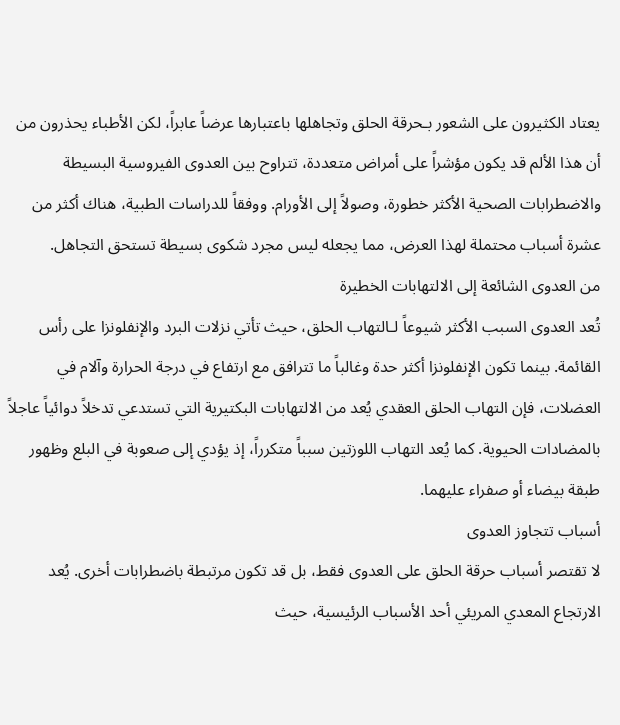يعتاد الكثيرون على الشعور بـحرقة الحلق وتجاهلها باعتبارها عرضاً عابراً، لكن الأطباء يحذرون من أن هذا الألم قد يكون مؤشراً على أمراض متعددة، تتراوح بين العدوى الفيروسية البسيطة والاضطرابات الصحية الأكثر خطورة، وصولاً إلى الأورام. ووفقاً للدراسات الطبية، هناك أكثر من عشرة أسباب محتملة لهذا العرض، مما يجعله ليس مجرد شكوى بسيطة تستحق التجاهل.
من العدوى الشائعة إلى الالتهابات الخطيرة
تُعد العدوى السبب الأكثر شيوعاً لـالتهاب الحلق، حيث تأتي نزلات البرد والإنفلونزا على رأس القائمة. بينما تكون الإنفلونزا أكثر حدة وغالباً ما تترافق مع ارتفاع في درجة الحرارة وآلام في العضلات، فإن التهاب الحلق العقدي يُعد من الالتهابات البكتيرية التي تستدعي تدخلاً دوائياً عاجلاً بالمضادات الحيوية. كما يُعد التهاب اللوزتين سبباً متكرراً، إذ يؤدي إلى صعوبة في البلع وظهور طبقة بيضاء أو صفراء عليهما.
أسباب تتجاوز العدوى
لا تقتصر أسباب حرقة الحلق على العدوى فقط، بل قد تكون مرتبطة باضطرابات أخرى. يُعد الارتجاع المعدي المريئي أحد الأسباب الرئيسية، حيث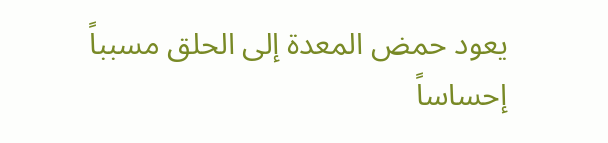يعود حمض المعدة إلى الحلق مسبباً إحساساً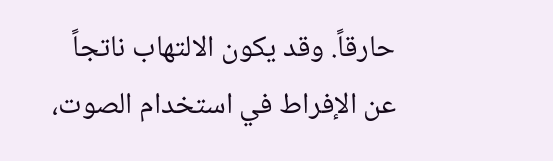حارقاً. وقد يكون الالتهاب ناتجاً عن الإفراط في استخدام الصوت،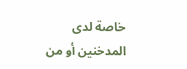خاصة لدى المدخنين أو من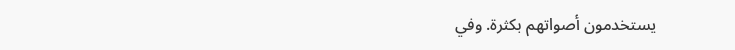يستخدمون أصواتهم بكثرة. وفي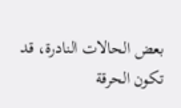بعض الحالات النادرة، قد تكون الحرقة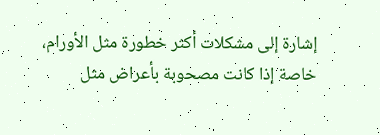إشارة إلى مشكلات أكثر خطورة مثل الأورام، خاصة إذا كانت مصحوبة بأعراض مثل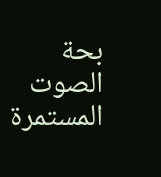بحة الصوت المستمرة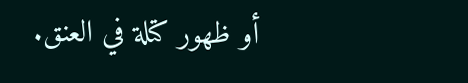أو ظهور كتلة في العنق.